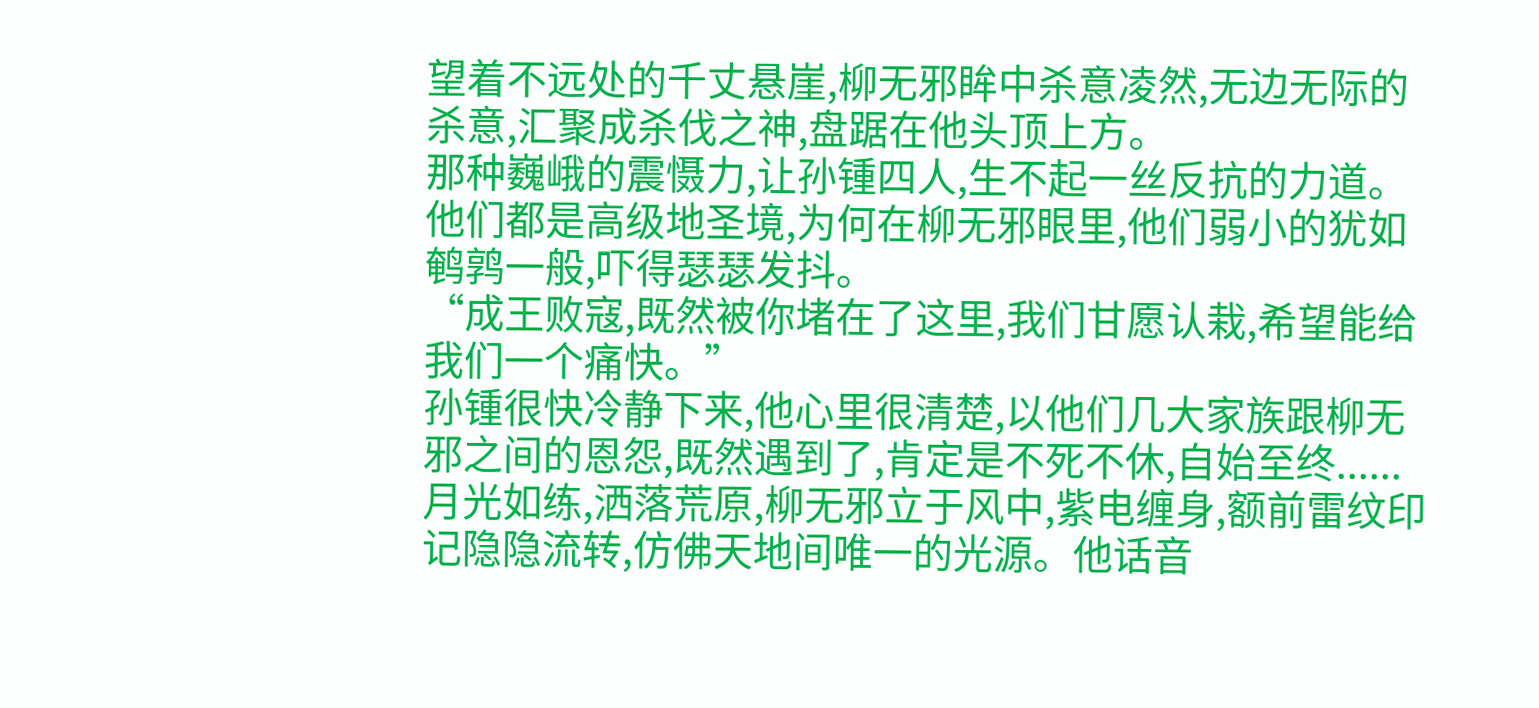望着不远处的千丈悬崖,柳无邪眸中杀意凌然,无边无际的杀意,汇聚成杀伐之神,盘踞在他头顶上方。
那种巍峨的震慑力,让孙锺四人,生不起一丝反抗的力道。
他们都是高级地圣境,为何在柳无邪眼里,他们弱小的犹如鹌鹑一般,吓得瑟瑟发抖。
“成王败寇,既然被你堵在了这里,我们甘愿认栽,希望能给我们一个痛快。”
孙锺很快冷静下来,他心里很清楚,以他们几大家族跟柳无邪之间的恩怨,既然遇到了,肯定是不死不休,自始至终......
月光如练,洒落荒原,柳无邪立于风中,紫电缠身,额前雷纹印记隐隐流转,仿佛天地间唯一的光源。他话音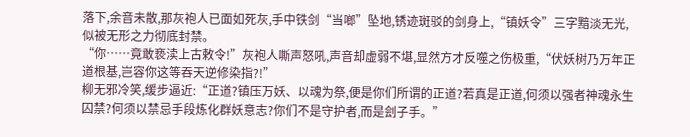落下,余音未散,那灰袍人已面如死灰,手中铁剑“当啷”坠地,锈迹斑驳的剑身上,“镇妖令”三字黯淡无光,似被无形之力彻底封禁。
“你……竟敢亵渎上古敕令!”灰袍人嘶声怒吼,声音却虚弱不堪,显然方才反噬之伤极重,“伏妖树乃万年正道根基,岂容你这等吞天逆修染指?!”
柳无邪冷笑,缓步逼近:“正道?镇压万妖、以魂为祭,便是你们所谓的正道?若真是正道,何须以强者神魂永生囚禁?何须以禁忌手段炼化群妖意志?你们不是守护者,而是刽子手。”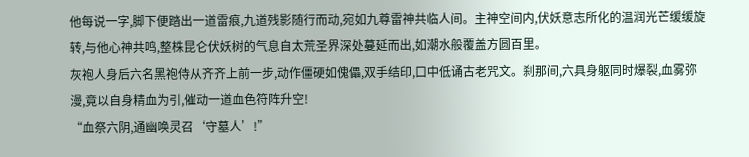他每说一字,脚下便踏出一道雷痕,九道残影随行而动,宛如九尊雷神共临人间。主神空间内,伏妖意志所化的温润光芒缓缓旋转,与他心神共鸣,整株昆仑伏妖树的气息自太荒圣界深处蔓延而出,如潮水般覆盖方圆百里。
灰袍人身后六名黑袍侍从齐齐上前一步,动作僵硬如傀儡,双手结印,口中低诵古老咒文。刹那间,六具身躯同时爆裂,血雾弥漫,竟以自身精血为引,催动一道血色符阵升空!
“血祭六阴,通幽唤灵召‘守墓人’!”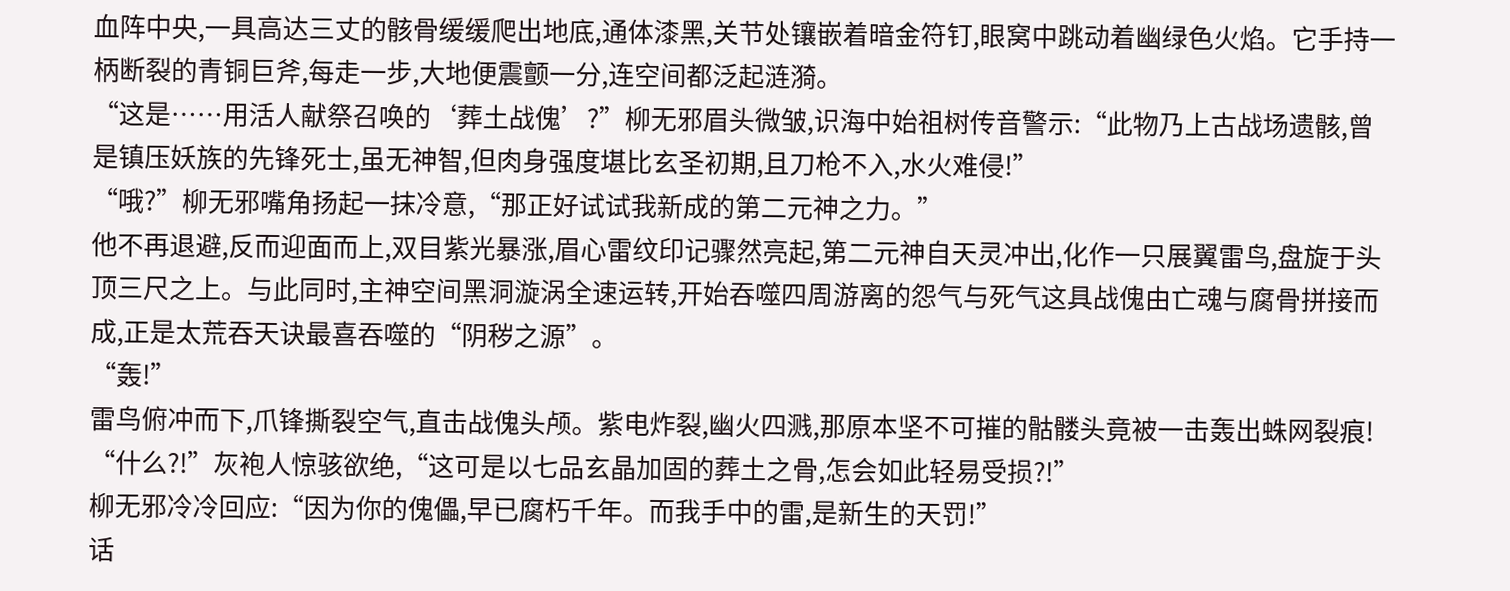血阵中央,一具高达三丈的骸骨缓缓爬出地底,通体漆黑,关节处镶嵌着暗金符钉,眼窝中跳动着幽绿色火焰。它手持一柄断裂的青铜巨斧,每走一步,大地便震颤一分,连空间都泛起涟漪。
“这是……用活人献祭召唤的‘葬土战傀’?”柳无邪眉头微皱,识海中始祖树传音警示:“此物乃上古战场遗骸,曾是镇压妖族的先锋死士,虽无神智,但肉身强度堪比玄圣初期,且刀枪不入,水火难侵!”
“哦?”柳无邪嘴角扬起一抹冷意,“那正好试试我新成的第二元神之力。”
他不再退避,反而迎面而上,双目紫光暴涨,眉心雷纹印记骤然亮起,第二元神自天灵冲出,化作一只展翼雷鸟,盘旋于头顶三尺之上。与此同时,主神空间黑洞漩涡全速运转,开始吞噬四周游离的怨气与死气这具战傀由亡魂与腐骨拼接而成,正是太荒吞天诀最喜吞噬的“阴秽之源”。
“轰!”
雷鸟俯冲而下,爪锋撕裂空气,直击战傀头颅。紫电炸裂,幽火四溅,那原本坚不可摧的骷髅头竟被一击轰出蛛网裂痕!
“什么?!”灰袍人惊骇欲绝,“这可是以七品玄晶加固的葬土之骨,怎会如此轻易受损?!”
柳无邪冷冷回应:“因为你的傀儡,早已腐朽千年。而我手中的雷,是新生的天罚!”
话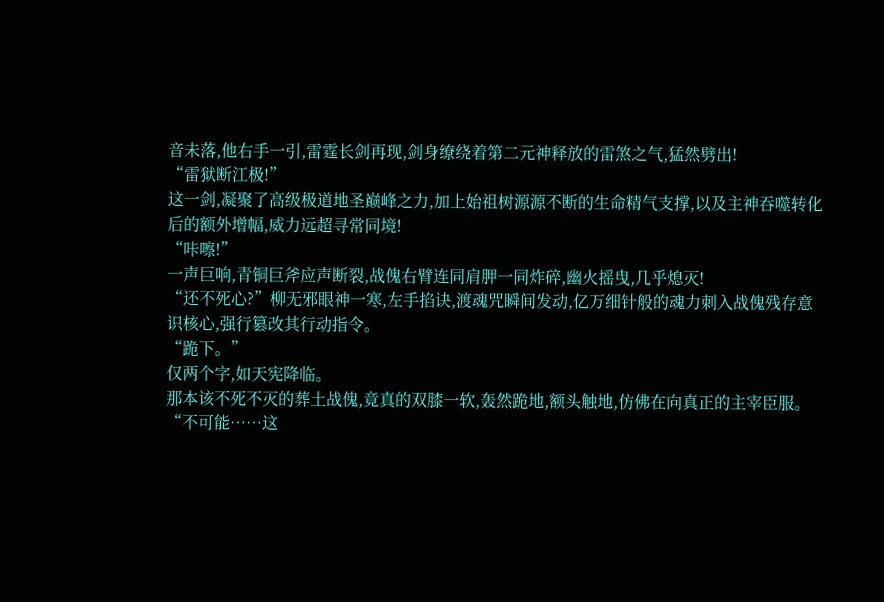音未落,他右手一引,雷霆长剑再现,剑身缭绕着第二元神释放的雷煞之气,猛然劈出!
“雷狱断江极!”
这一剑,凝聚了高级极道地圣巅峰之力,加上始祖树源源不断的生命精气支撑,以及主神吞噬转化后的额外增幅,威力远超寻常同境!
“咔嚓!”
一声巨响,青铜巨斧应声断裂,战傀右臂连同肩胛一同炸碎,幽火摇曳,几乎熄灭!
“还不死心?”柳无邪眼神一寒,左手掐诀,渡魂咒瞬间发动,亿万细针般的魂力刺入战傀残存意识核心,强行篡改其行动指令。
“跪下。”
仅两个字,如天宪降临。
那本该不死不灭的葬土战傀,竟真的双膝一软,轰然跪地,额头触地,仿佛在向真正的主宰臣服。
“不可能……这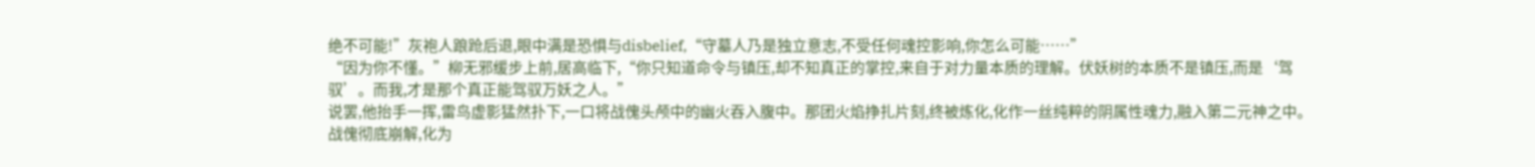绝不可能!”灰袍人踉跄后退,眼中满是恐惧与disbelief,“守墓人乃是独立意志,不受任何魂控影响,你怎么可能……”
“因为你不懂。”柳无邪缓步上前,居高临下,“你只知道命令与镇压,却不知真正的掌控,来自于对力量本质的理解。伏妖树的本质不是镇压,而是‘驾驭’。而我,才是那个真正能驾驭万妖之人。”
说罢,他抬手一挥,雷鸟虚影猛然扑下,一口将战傀头颅中的幽火吞入腹中。那团火焰挣扎片刻,终被炼化,化作一丝纯粹的阴属性魂力,融入第二元神之中。
战傀彻底崩解,化为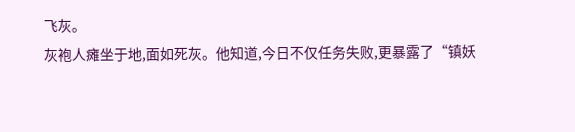飞灰。
灰袍人瘫坐于地,面如死灰。他知道,今日不仅任务失败,更暴露了“镇妖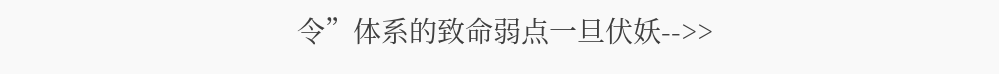令”体系的致命弱点一旦伏妖-->>